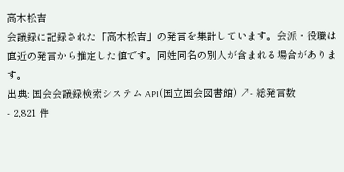高木松吉
会議録に記録された「高木松吉」の発言を集計しています。会派・役職は直近の発言から推定した値です。同姓同名の別人が含まれる場合があります。
出典: 国会会議録検索システム API(国立国会図書館) ↗- 総発言数
- 2,821 件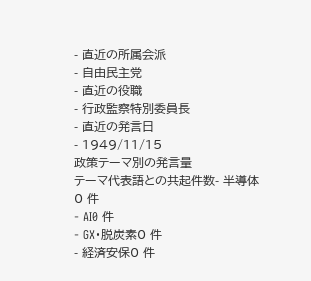- 直近の所属会派
- 自由民主党
- 直近の役職
- 行政監察特別委員長
- 直近の発言日
- 1949/11/15
政策テーマ別の発言量
テーマ代表語との共起件数- 半導体0 件
- AI0 件
- GX・脱炭素0 件
- 経済安保0 件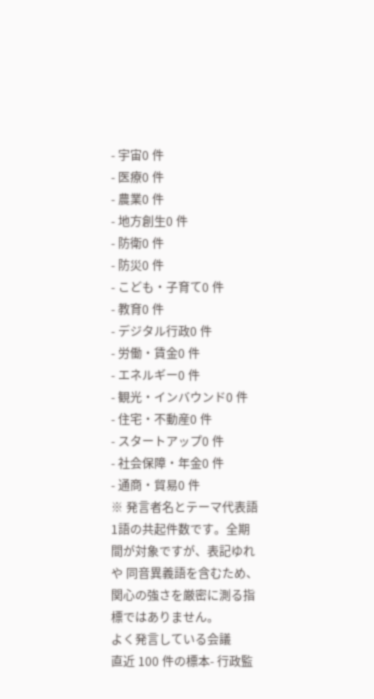- 宇宙0 件
- 医療0 件
- 農業0 件
- 地方創生0 件
- 防衛0 件
- 防災0 件
- こども・子育て0 件
- 教育0 件
- デジタル行政0 件
- 労働・賃金0 件
- エネルギー0 件
- 観光・インバウンド0 件
- 住宅・不動産0 件
- スタートアップ0 件
- 社会保障・年金0 件
- 通商・貿易0 件
※ 発言者名とテーマ代表語1語の共起件数です。全期間が対象ですが、表記ゆれや 同音異義語を含むため、関心の強さを厳密に測る指標ではありません。
よく発言している会議
直近 100 件の標本- 行政監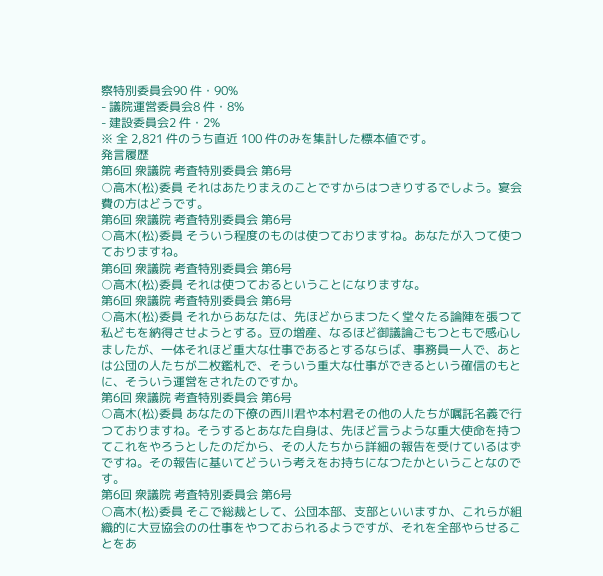察特別委員会90 件・90%
- 議院運営委員会8 件・8%
- 建設委員会2 件・2%
※ 全 2,821 件のうち直近 100 件のみを集計した標本値です。
発言履歴
第6回 衆議院 考査特別委員会 第6号
○高木(松)委員 それはあたりまえのことですからはつきりするでしよう。宴会費の方はどうです。
第6回 衆議院 考査特別委員会 第6号
○高木(松)委員 そういう程度のものは使つておりますね。あなたが入つて使つておりますね。
第6回 衆議院 考査特別委員会 第6号
○高木(松)委員 それは使つておるということになりますな。
第6回 衆議院 考査特別委員会 第6号
○高木(松)委員 それからあなたは、先ほどからまつたく堂々たる論陣を張つて私どもを納得させようとする。豆の増産、なるほど御議論ごもつともで感心しましたが、一体それほど重大な仕事であるとするならば、事務員一人で、あとは公団の人たちが二枚鑑札で、そういう重大な仕事ができるという確信のもとに、そういう運営をされたのですか。
第6回 衆議院 考査特別委員会 第6号
○高木(松)委員 あなたの下僚の西川君や本村君その他の人たちが嘱託名義で行つておりますね。そうするとあなた自身は、先ほど言うような重大使命を持つてこれをやろうとしたのだから、その人たちから詳細の報告を受けているはずですね。その報告に基いてどういう考えをお持ちになつたかということなのです。
第6回 衆議院 考査特別委員会 第6号
○高木(松)委員 そこで総裁として、公団本部、支部といいますか、これらが組織的に大豆協会のの仕事をやつておられるようですが、それを全部やらせることをあ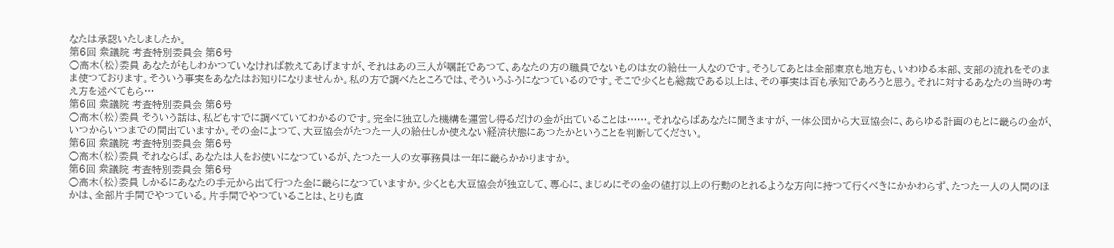なたは承認いたしましたか。
第6回 衆議院 考査特別委員会 第6号
○高木(松)委員 あなたがもしわかつていなければ教えてあげますが、それはあの三人が嘱託であつて、あなたの方の職員でないものは女の給仕一人なのです。そうしてあとは全部東京も地方も、いわゆる本部、支部の流れをそのまま使つております。そういう事実をあなたはお知りになりませんか。私の方で調べたところでは、そういうふうになつているのです。そこで少くとも総裁である以上は、その事実は百も承知であろうと思う。それに対するあなたの当時の考え方を述べてもら…
第6回 衆議院 考査特別委員会 第6号
○高木(松)委員 そういう話は、私どもすでに調べていてわかるのです。完全に独立した機構を運営し得るだけの金が出ていることは……。それならばあなたに聞きますが、一体公団から大豆協会に、あらゆる計画のもとに畿らの金が、いつからいつまでの間出ていますか。その金によつて、大豆協会がたつた一人の給仕しか使えない経済状態にあつたかということを判断してください。
第6回 衆議院 考査特別委員会 第6号
○高木(松)委員 それならば、あなたは人をお使いになつているが、たつた一人の女事務員は一年に畿らかかりますか。
第6回 衆議院 考査特別委員会 第6号
○高木(松)委員 しかるにあなたの手元から出て行つた金に畿らになつていますか。少くとも大豆協会が独立して、專心に、まじめにその金の値打以上の行動のとれるような方向に持つて行くべきにかかわらず、たつた一人の人間のほかは、全部片手間でやつている。片手間でやつていることは、とりも直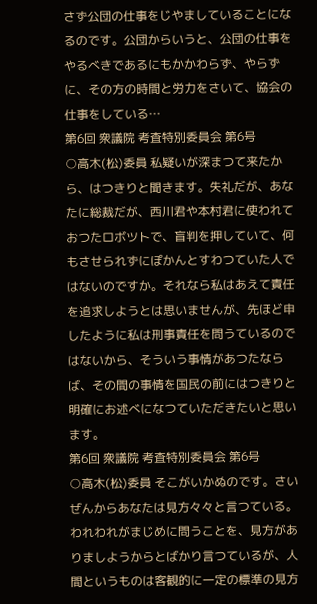さず公団の仕事をじやましていることになるのです。公団からいうと、公団の仕事をやるべきであるにもかかわらず、やらずに、その方の時間と労力をさいて、協会の仕事をしている…
第6回 衆議院 考査特別委員会 第6号
○高木(松)委員 私疑いが深まつて来たから、はつきりと聞きます。失礼だが、あなたに総裁だが、西川君や本村君に使われておつたロボツトで、盲判を押していて、何もさせられずにぽかんとすわつていた人ではないのですか。それなら私はあえて責任を追求しようとは思いませんが、先ほど申したように私は刑事責任を問うているのではないから、そういう事情があつたならば、その間の事情を国民の前にはつきりと明確にお述べになつていただきたいと思います。
第6回 衆議院 考査特別委員会 第6号
○高木(松)委員 そこがいかぬのです。さいぜんからあなたは見方々々と言つている。われわれがまじめに問うことを、見方がありましようからとばかり言つているが、人間というものは客観的に一定の標準の見方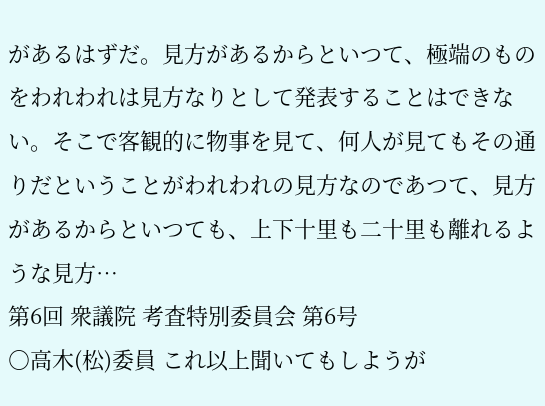があるはずだ。見方があるからといつて、極端のものをわれわれは見方なりとして発表することはできない。そこで客観的に物事を見て、何人が見てもその通りだということがわれわれの見方なのであつて、見方があるからといつても、上下十里も二十里も離れるような見方…
第6回 衆議院 考査特別委員会 第6号
○高木(松)委員 これ以上聞いてもしようが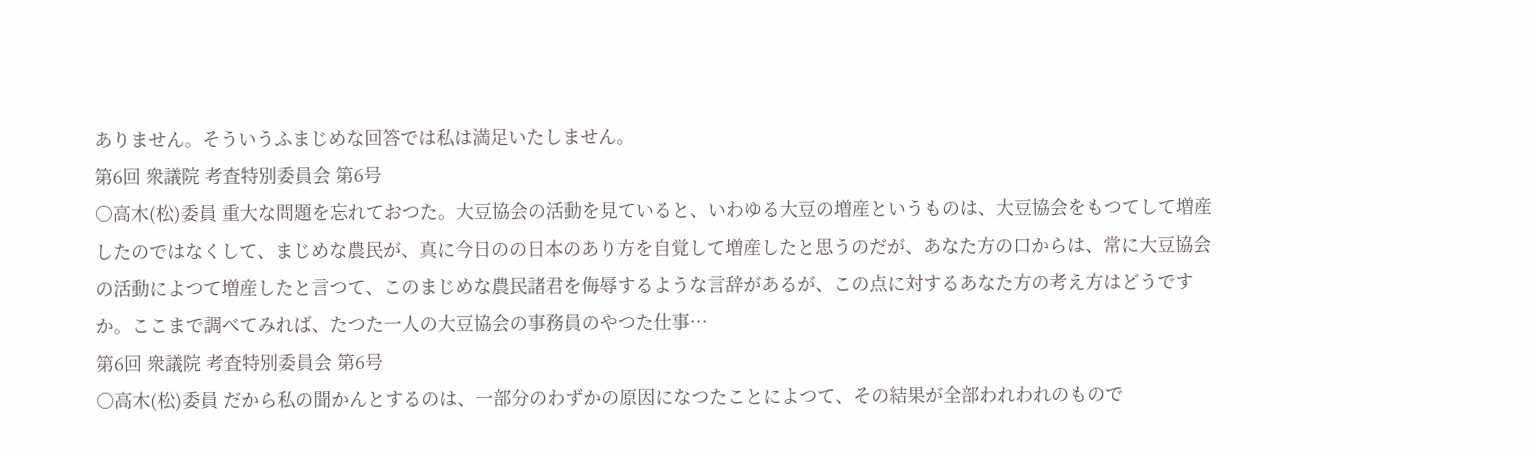ありません。そういうふまじめな回答では私は満足いたしません。
第6回 衆議院 考査特別委員会 第6号
○高木(松)委員 重大な問題を忘れておつた。大豆協会の活動を見ていると、いわゆる大豆の増産というものは、大豆協会をもつてして増産したのではなくして、まじめな農民が、真に今日のの日本のあり方を自覚して増産したと思うのだが、あなた方の口からは、常に大豆協会の活動によつて増産したと言つて、このまじめな農民諸君を侮辱するような言辞があるが、この点に対するあなた方の考え方はどうですか。ここまで調べてみれば、たつた一人の大豆協会の事務員のやつた仕事…
第6回 衆議院 考査特別委員会 第6号
○高木(松)委員 だから私の聞かんとするのは、一部分のわずかの原因になつたことによつて、その結果が全部われわれのもので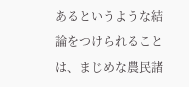あるというような結論をつけられることは、まじめな農民諸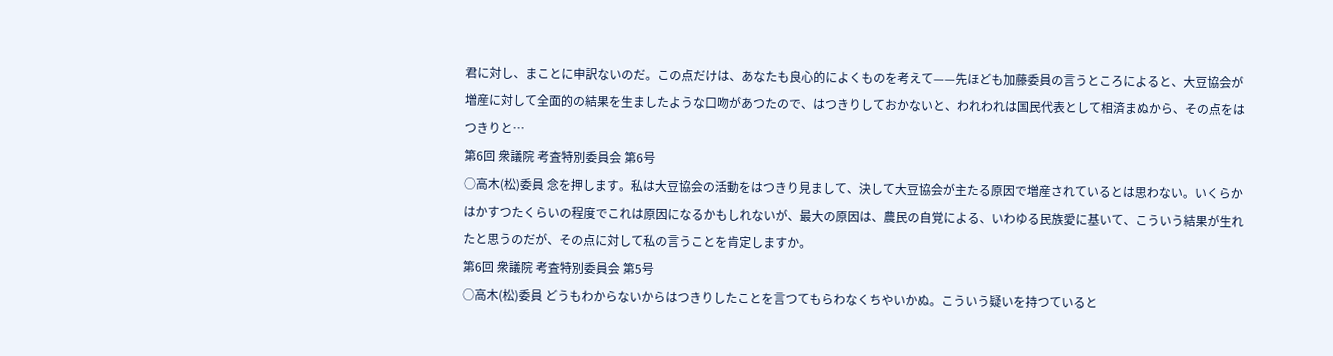君に対し、まことに申訳ないのだ。この点だけは、あなたも良心的によくものを考えて——先ほども加藤委員の言うところによると、大豆協会が増産に対して全面的の結果を生ましたような口吻があつたので、はつきりしておかないと、われわれは国民代表として相済まぬから、その点をはつきりと…
第6回 衆議院 考査特別委員会 第6号
○高木(松)委員 念を押します。私は大豆協会の活動をはつきり見まして、決して大豆協会が主たる原因で増産されているとは思わない。いくらかはかすつたくらいの程度でこれは原因になるかもしれないが、最大の原因は、農民の自覚による、いわゆる民族愛に基いて、こういう結果が生れたと思うのだが、その点に対して私の言うことを肯定しますか。
第6回 衆議院 考査特別委員会 第5号
○高木(松)委員 どうもわからないからはつきりしたことを言つてもらわなくちやいかぬ。こういう疑いを持つていると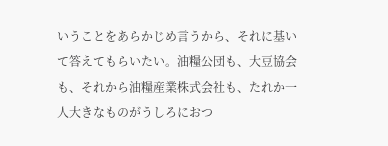いうことをあらかじめ言うから、それに基いて答えてもらいたい。油糧公団も、大豆協会も、それから油糧産業株式会社も、たれか一人大きなものがうしろにおつ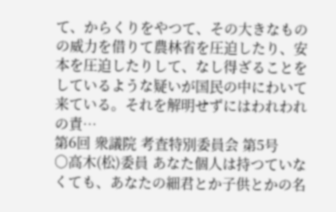て、からくりをやつて、その大きなものの威力を借りて農林省を圧迫したり、安本を圧迫したりして、なし得ざることをしているような疑いが国民の中にわいて来ている。それを解明せずにはわれわれの責…
第6回 衆議院 考査特別委員会 第5号
○高木(松)委員 あなた個人は持つていなくても、あなたの細君とか子供とかの名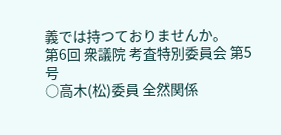義では持つておりませんか。
第6回 衆議院 考査特別委員会 第5号
○高木(松)委員 全然関係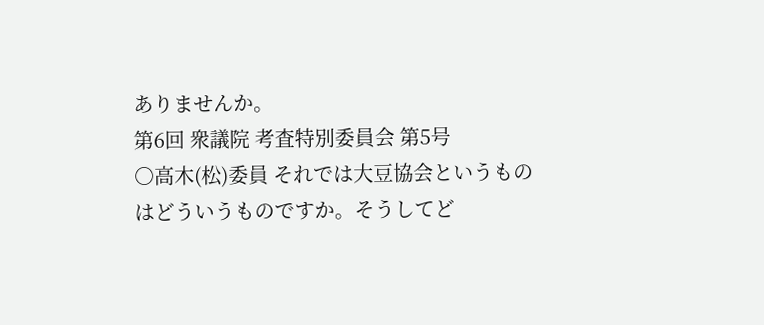ありませんか。
第6回 衆議院 考査特別委員会 第5号
○高木(松)委員 それでは大豆協会というものはどういうものですか。そうしてど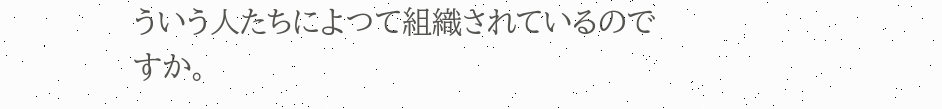ういう人たちによつて組織されているのですか。